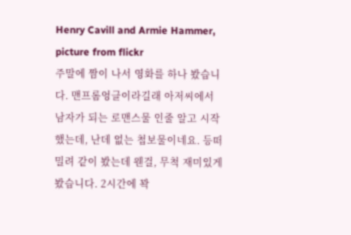Henry Cavill and Armie Hammer, picture from flickr
주말에 짬이 나서 영화를 하나 봤습니다. 맨프롬엉클이라길래 아저씨에서 남자가 되는 로맨스물 인줄 알고 시작했는데, 난데 없는 첩보물이네요. 등떠밀려 같이 봤는데 웬걸, 무척 재미있게 봤습니다. 2시간에 꽉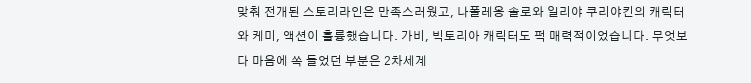맞춰 전개된 스토리라인은 만족스러웠고, 나폴레옹 솔로와 일리야 쿠리야킨의 캐릭터와 케미, 액션이 훌륭했습니다. 가비, 빅토리아 캐릭터도 퍽 매력적이었습니다. 무엇보다 마음에 쏙 들었던 부분은 2차세계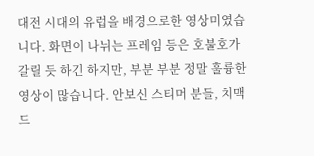대전 시대의 유럽을 배경으로한 영상미였습니다. 화면이 나뉘는 프레임 등은 호불호가 갈릴 듯 하긴 하지만, 부분 부분 정말 훌륭한 영상이 많습니다. 안보신 스티머 분들, 치맥드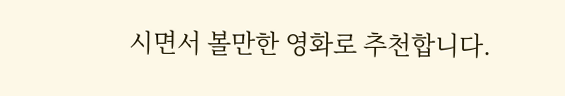시면서 볼만한 영화로 추천합니다.